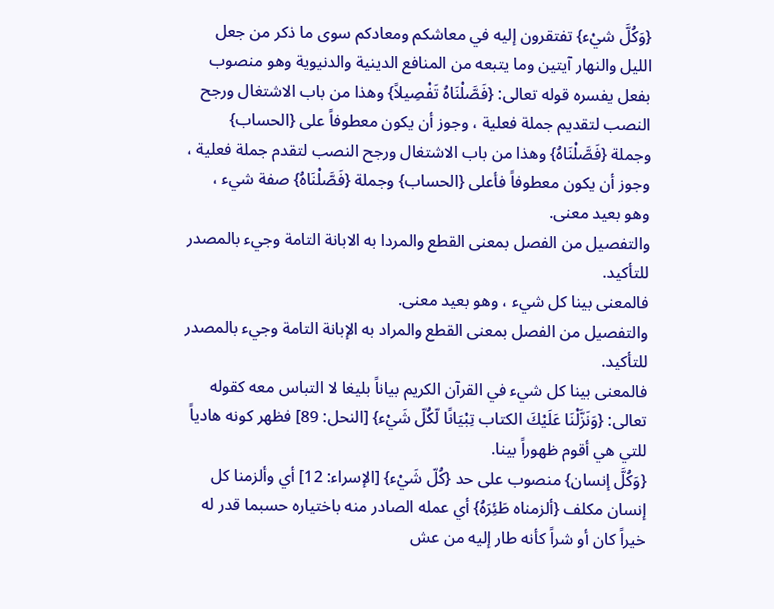{وَكُلَّ شيْء} تفتقرون إليه في معاشكم ومعادكم سوى ما ذكر من جعل الليل والنهار آيتين وما يتبعه من المنافع الدينية والدنيوية وهو منصوب بفعل يفسره قوله تعالى: {فَصَّلْنَاهُ تَفْصِيلاً} وهذا من باب الاشتغال ورجح النصب لتقديم جملة فعلية ، وجوز أن يكون معطوفاً على {الحساب} وجملة {فَصَّلْنَاهُ} وهذا من باب الاشتغال ورجح النصب لتقدم جملة فعلية ، وجوز أن يكون معطوفاً فأعلى {الحساب} وجملة {فَصَّلْنَاهُ} صفة شيء ، وهو بعيد معنى.
والتفصيل من الفصل بمعنى القطع والمردا به الابانة التامة وجيء بالمصدر للتأكيد.
فالمعنى بينا كل شيء ، وهو بعيد معنى.
والتفصيل من الفصل بمعنى القطع والمراد به الإبانة التامة وجيء بالمصدر للتأكيد.
فالمعنى بينا كل شيء في القرآن الكريم بياناً بليغا لا التباس معه كقوله تعالى: {وَنَزَّلْنَا عَلَيْكَ الكتاب تِبْيَانًا لّكُلّ شَيْء} [النحل: 89] فظهر كونه هادياً للتي هي أقوم ظهوراً بينا.
{وَكُلَّ إنسان} منصوب على حد {كُلّ شَيْء} [الإسراء: 12] أي وألزمنا كل إنسان مكلف {ألزمناه طَئِرَهُ} أي عمله الصادر منه باختياره حسبما قدر له خيراً كان أو شراً كأنه طار إليه من عش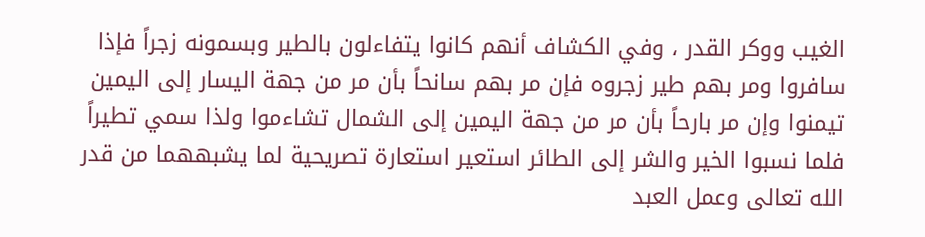الغيب ووكر القدر ، وفي الكشاف أنهم كانوا يتفاءلون بالطير وبسمونه زجراً فإذا سافروا ومر بهم طير زجروه فإن مر بهم سانحاً بأن مر من جهة اليسار إلى اليمين تيمنوا وإن مر بارحاً بأن مر من جهة اليمين إلى الشمال تشاءموا ولذا سمي تطيراً فلما نسبوا الخير والشر إلى الطائر استعير استعارة تصريحية لما يشبههما من قدر الله تعالى وعمل العبد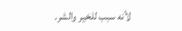لأنه سبب للخير والشر.